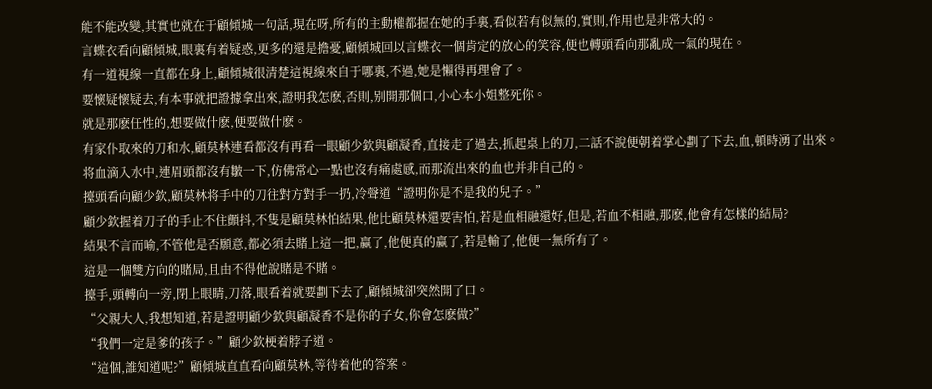能不能改變,其實也就在于顧傾城一句話,現在呀,所有的主動權都握在她的手裏,看似若有似無的,實則,作用也是非常大的。
言蝶衣看向顧傾城,眼裏有着疑惑,更多的還是擔憂,顧傾城回以言蝶衣一個肯定的放心的笑容,便也轉頭看向那亂成一氣的現在。
有一道視線一直都在身上,顧傾城很清楚這視線來自于哪裏,不過,她是懶得再理會了。
要懷疑懷疑去,有本事就把證據拿出來,證明我怎麽,否則,别開那個口,小心本小姐整死你。
就是那麽任性的,想要做什麽,便要做什麽。
有家仆取來的刀和水,顧莫林連看都沒有再看一眼顧少欽與顧凝香,直接走了過去,抓起桌上的刀,二話不說便朝着掌心劃了下去,血,頓時湧了出來。
将血滴入水中,連眉頭都沒有皺一下,仿佛常心一點也沒有痛處感,而那流出來的血也并非自己的。
擡頭看向顧少欽,顧莫林将手中的刀往對方對手一扔,冷聲道“證明你是不是我的兒子。”
顧少欽握着刀子的手止不住顫抖,不隻是顧莫林怕結果,他比顧莫林還要害怕,若是血相融還好,但是,若血不相融,那麽,他會有怎樣的結局?
結果不言而喻,不管他是否願意,都必須去賭上這一把,赢了,他便真的赢了,若是輸了,他便一無所有了。
這是一個雙方向的賭局,且由不得他說賭是不賭。
擡手,頭轉向一旁,閉上眼睛,刀落,眼看着就要劃下去了,顧傾城卻突然開了口。
“父親大人,我想知道,若是證明顧少欽與顧凝香不是你的子女,你會怎麽做?”
“我們一定是爹的孩子。”顧少欽梗着脖子道。
“這個,誰知道呢?”顧傾城直直看向顧莫林,等待着他的答案。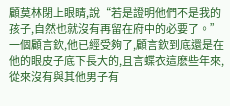顧莫林閉上眼睛,說“若是證明他們不是我的孩子,自然也就沒有再留在府中的必要了。”
一個顧言欽,他已經受夠了,顧言欽到底還是在他的眼皮子底下長大的,且言蝶衣這麽些年來,從來沒有與其他男子有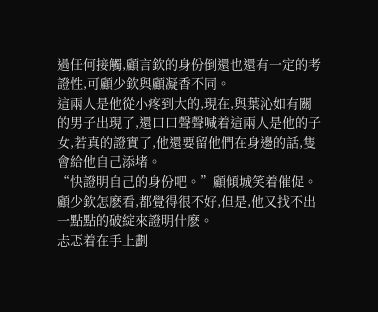過任何接觸,顧言欽的身份倒還也還有一定的考證性,可顧少欽與顧凝香不同。
這兩人是他從小疼到大的,現在,與葉沁如有關的男子出現了,還口口聲聲喊着這兩人是他的子女,若真的證實了,他還要留他們在身邊的話,隻會給他自己添堵。
“快證明自己的身份吧。”顧傾城笑着催促。
顧少欽怎麽看,都覺得很不好,但是,他又找不出一點點的破綻來證明什麽。
忐忑着在手上劃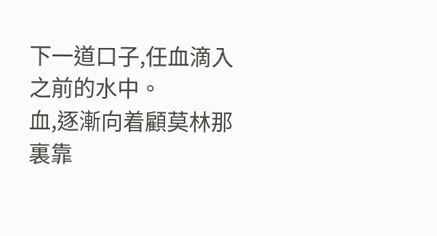下一道口子,任血滴入之前的水中。
血,逐漸向着顧莫林那裏靠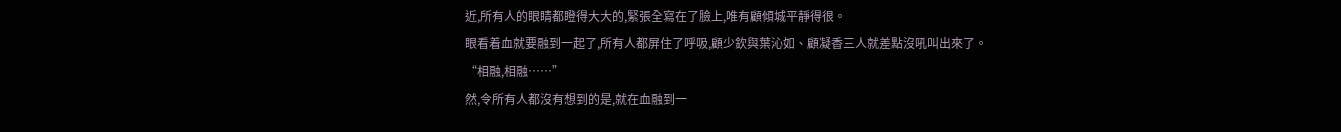近,所有人的眼睛都瞪得大大的,緊張全寫在了臉上,唯有顧傾城平靜得很。
眼看着血就要融到一起了,所有人都屏住了呼吸,顧少欽與葉沁如、顧凝香三人就差點沒吼叫出來了。
“相融,相融……”
然,令所有人都沒有想到的是,就在血融到一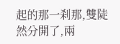起的那一刹那,雙陡然分開了,兩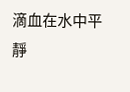滴血在水中平靜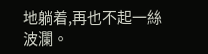地躺着,再也不起一絲波瀾。